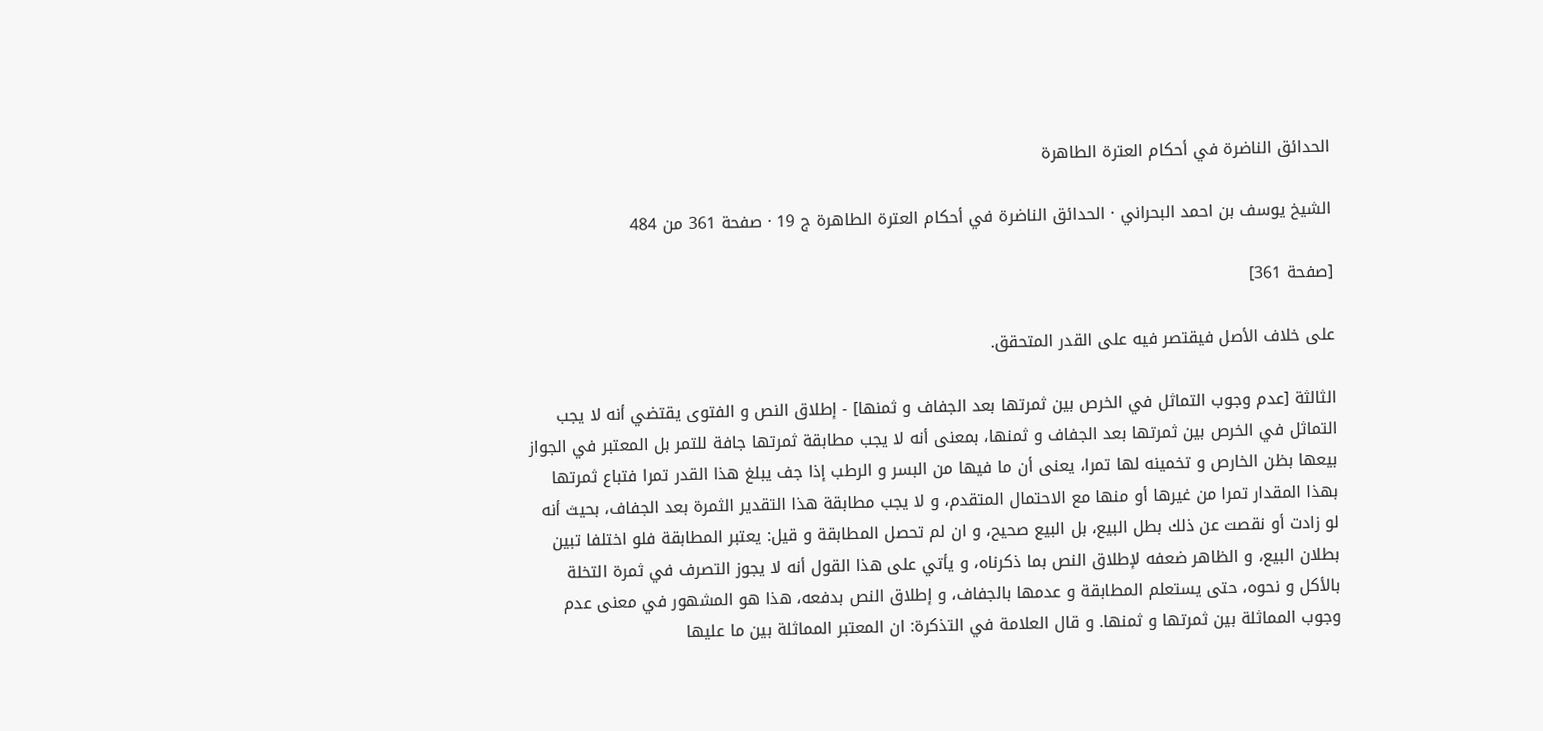الحدائق الناضرة في أحكام العترة الطاهرة

الشيخ يوسف بن احمد البحراني · الحدائق الناضرة في أحكام العترة الطاهرة ج 19 · صفحة 361 من 484

[صفحة 361]

على خلاف الأصل فيقتصر فيه على القدر المتحقق.

الثالثة [عدم وجوب التماثل في الخرص بين ثمرتها بعد الجفاف و ثمنها] - إطلاق النص و الفتوى يقتضي أنه لا يجب التماثل في الخرص بين ثمرتها بعد الجفاف و ثمنها، بمعنى أنه لا يجب مطابقة ثمرتها جافة للتمر بل المعتبر في الجواز بيعها بظن الخارص و تخمينه لها تمرا، يعنى أن ما فيها من البسر و الرطب إذا جف يبلغ هذا القدر تمرا فتباع ثمرتها بهذا المقدار تمرا من غيرها أو منها مع الاحتمال المتقدم، و لا يجب مطابقة هذا التقدير الثمرة بعد الجفاف، بحيث أنه لو زادت أو نقصت عن ذلك بطل البيع، بل البيع صحيح، و ان لم تحصل المطابقة و قيل: يعتبر المطابقة فلو اختلفا تبين بطلان البيع، و الظاهر ضعفه لإطلاق النص بما ذكرناه، و يأتي على هذا القول أنه لا يجوز التصرف في ثمرة التخلة بالأكل و نحوه، حتى يستعلم المطابقة و عدمها بالجفاف، و إطلاق النص بدفعه، هذا هو المشهور في معنى عدم وجوب المماثلة بين ثمرتها و ثمنها. و قال العلامة في التذكرة: ان المعتبر المماثلة بين ما عليها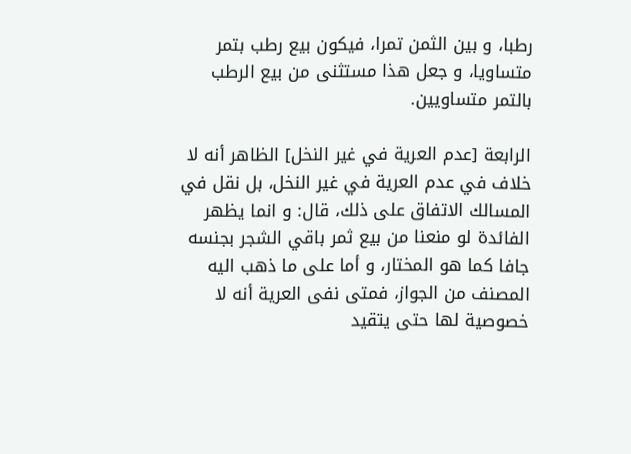رطبا، و بين الثمن تمرا، فيكون بيع رطب بتمر متساويا، و جعل هذا مستثنى من بيع الرطب بالتمر متساويين.

الرابعة [عدم العرية في غير النخل] الظاهر أنه لا خلاف في عدم العرية في غير النخل، بل نقل في المسالك الاتفاق على ذلك، قال: و انما يظهر الفائدة لو منعنا من بيع ثمر باقي الشجر بجنسه جافا كما هو المختار، و أما على ما ذهب اليه المصنف من الجواز، فمتى نفى العرية أنه لا خصوصية لها حتى يتقيد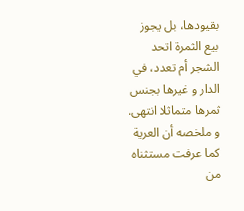بقيودها، بل يجوز بيع الثمرة اتحد الشجر أم تعدد، في الدار و غيرها بجنس ثمرها متماثلا انتهى. و ملخصه أن العرية كما عرفت مستثناه من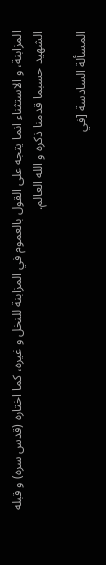المزابنة، و الاستثناء انما يتجه على القول بالعموم في المزابنة للنخل و غيره، كما اختاره (قدس سره) و قبله الشهيد حسبما قدمنا ذكره و الله العالم.

المسألة السادسة [في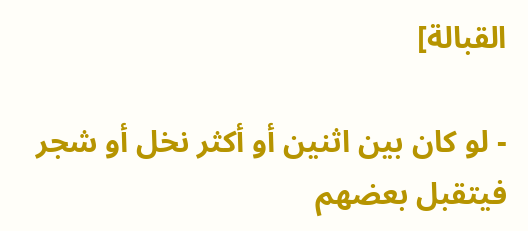القبالة]

- لو كان بين اثنين أو أكثر نخل أو شجر فيتقبل بعضهم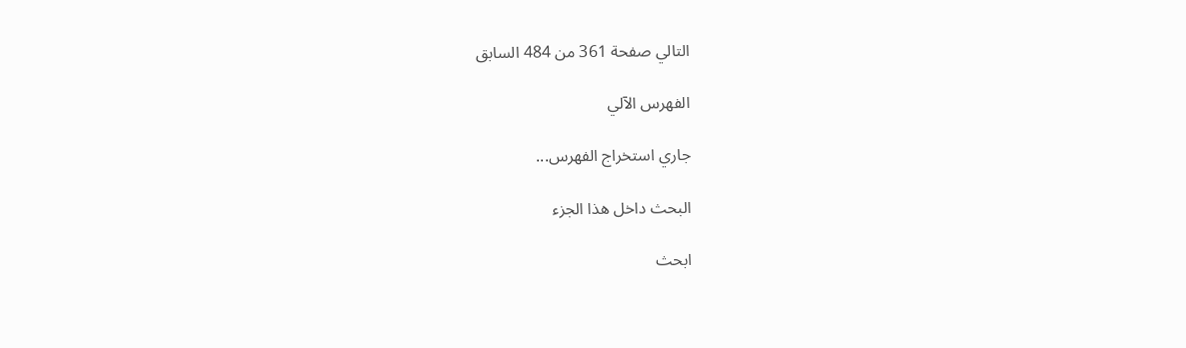التالي صفحة 361 من 484 السابق

الفهرس الآلي

جاري استخراج الفهرس...

البحث داخل هذا الجزء

ابحث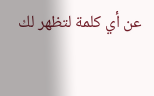عن أي كلمة لتظهر لك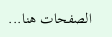الصفحات هنا...